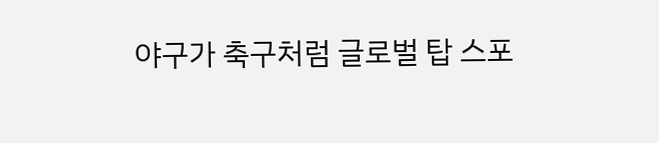야구가 축구처럼 글로벌 탑 스포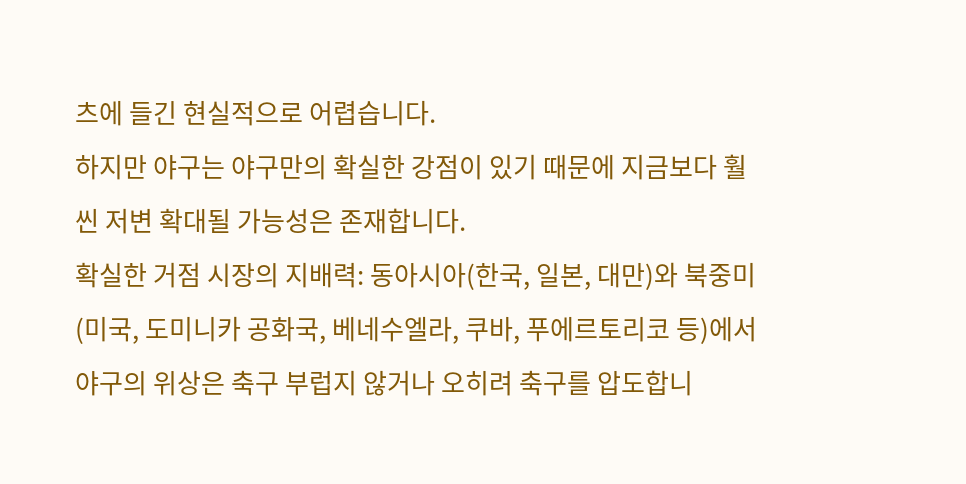츠에 들긴 현실적으로 어렵습니다.
하지만 야구는 야구만의 확실한 강점이 있기 때문에 지금보다 훨씬 저변 확대될 가능성은 존재합니다.
확실한 거점 시장의 지배력: 동아시아(한국, 일본, 대만)와 북중미(미국, 도미니카 공화국, 베네수엘라, 쿠바, 푸에르토리코 등)에서 야구의 위상은 축구 부럽지 않거나 오히려 축구를 압도합니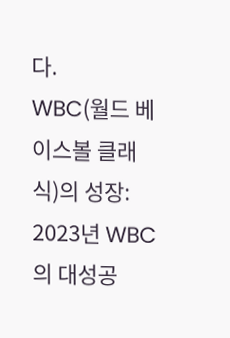다.
WBC(월드 베이스볼 클래식)의 성장: 2023년 WBC의 대성공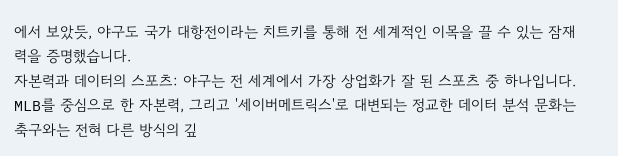에서 보았듯, 야구도 국가 대항전이라는 치트키를 통해 전 세계적인 이목을 끌 수 있는 잠재력을 증명했습니다.
자본력과 데이터의 스포츠: 야구는 전 세계에서 가장 상업화가 잘 된 스포츠 중 하나입니다. MLB를 중심으로 한 자본력, 그리고 '세이버메트릭스'로 대변되는 정교한 데이터 분석 문화는 축구와는 전혀 다른 방식의 깊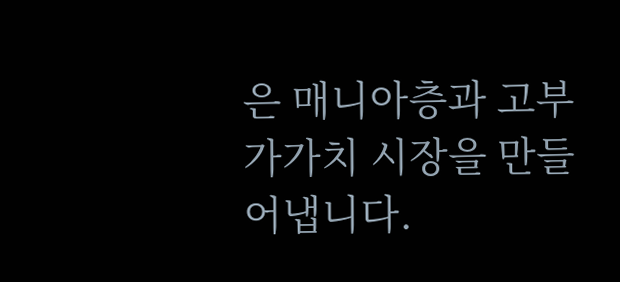은 매니아층과 고부가가치 시장을 만들어냅니다.